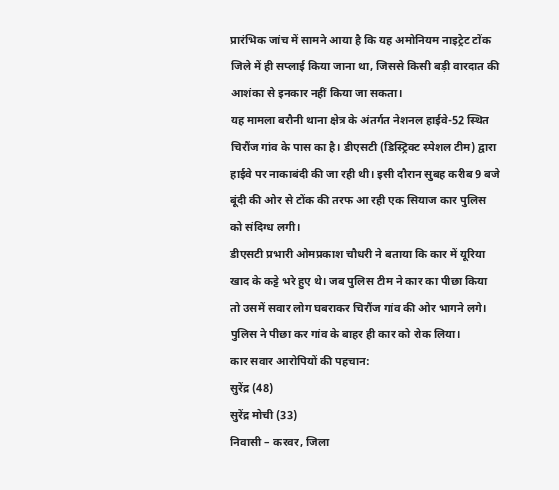प्रारंभिक जांच में सामने आया है कि यह अमोनियम नाइट्रेट टोंक जिले में ही सप्लाई किया जाना था, जिससे किसी बड़ी वारदात की आशंका से इनकार नहीं किया जा सकता।
यह मामला बरौनी थाना क्षेत्र के अंतर्गत नेशनल हाईवे-52 स्थित चिरौंज गांव के पास का है। डीएसटी (डिस्ट्रिक्ट स्पेशल टीम) द्वारा हाईवे पर नाकाबंदी की जा रही थी। इसी दौरान सुबह करीब 9 बजे बूंदी की ओर से टोंक की तरफ आ रही एक सियाज कार पुलिस को संदिग्ध लगी।
डीएसटी प्रभारी ओमप्रकाश चौधरी ने बताया कि कार में यूरिया खाद के कट्टे भरे हुए थे। जब पुलिस टीम ने कार का पीछा किया तो उसमें सवार लोग घबराकर चिरौंज गांव की ओर भागने लगे। पुलिस ने पीछा कर गांव के बाहर ही कार को रोक लिया।
कार सवार आरोपियों की पहचान:
सुरेंद्र (48)
सुरेंद्र मोची (33)
निवासी – करवर, जिला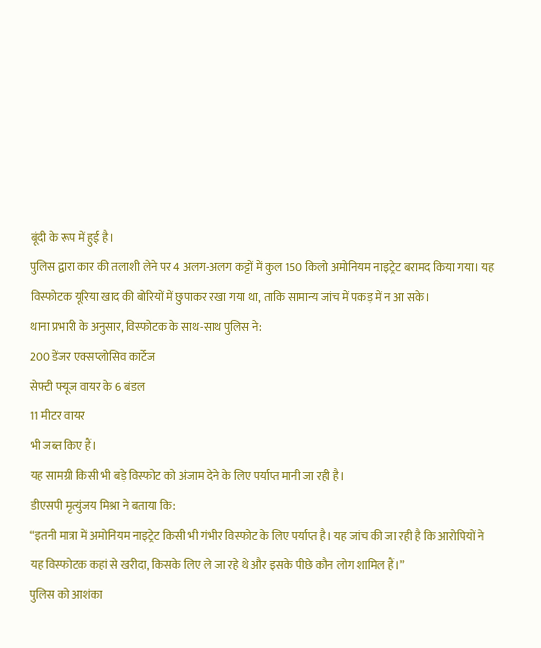बूंदी के रूप में हुई है।
पुलिस द्वारा कार की तलाशी लेने पर 4 अलग-अलग कट्टों में कुल 150 किलो अमोनियम नाइट्रेट बरामद किया गया। यह विस्फोटक यूरिया खाद की बोरियों में छुपाकर रखा गया था, ताकि सामान्य जांच में पकड़ में न आ सके।
थाना प्रभारी के अनुसार, विस्फोटक के साथ-साथ पुलिस ने:
200 डेंजर एक्सप्लोसिव कार्टेज
सेफ्टी फ्यूज वायर के 6 बंडल
11 मीटर वायर
भी जब्त किए हैं।
यह सामग्री किसी भी बड़े विस्फोट को अंजाम देने के लिए पर्याप्त मानी जा रही है।
डीएसपी मृत्युंजय मिश्रा ने बताया कि:
“इतनी मात्रा में अमोनियम नाइट्रेट किसी भी गंभीर विस्फोट के लिए पर्याप्त है। यह जांच की जा रही है कि आरोपियों ने यह विस्फोटक कहां से खरीदा, किसके लिए ले जा रहे थे और इसके पीछे कौन लोग शामिल हैं।”
पुलिस को आशंका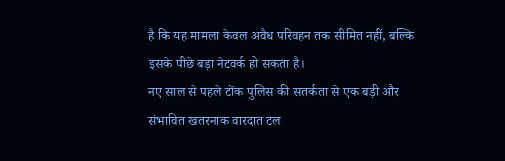है कि यह मामला केवल अवैध परिवहन तक सीमित नहीं, बल्कि इसके पीछे बड़ा नेटवर्क हो सकता है।
नए साल से पहले टोंक पुलिस की सतर्कता से एक बड़ी और संभावित खतरनाक वारदात टल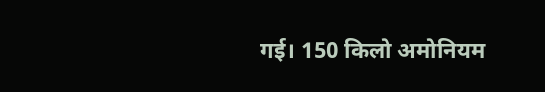गई। 150 किलो अमोनियम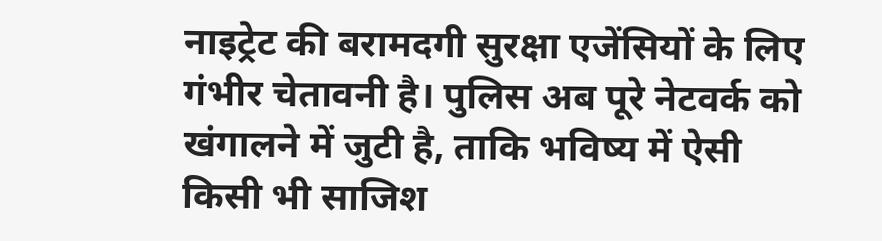नाइट्रेट की बरामदगी सुरक्षा एजेंसियों के लिए गंभीर चेतावनी है। पुलिस अब पूरे नेटवर्क को खंगालने में जुटी है, ताकि भविष्य में ऐसी किसी भी साजिश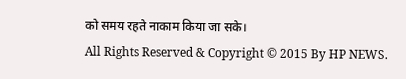को समय रहते नाकाम किया जा सके।
All Rights Reserved & Copyright © 2015 By HP NEWS.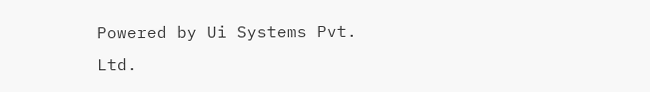Powered by Ui Systems Pvt. Ltd.